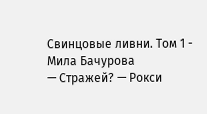Свинцовые ливни. Том 1 - Мила Бачурова
— Стражей? — Рокси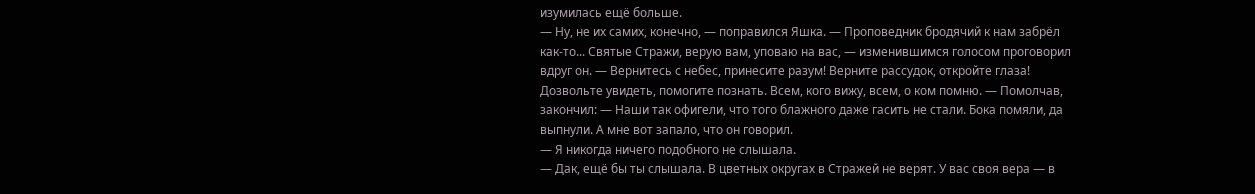изумилась ещё больше.
— Ну, не их самих, конечно, — поправился Яшка. — Проповедник бродячий к нам забрёл как-то... Святые Стражи, верую вам, уповаю на вас, — изменившимся голосом проговорил вдруг он. — Вернитесь с небес, принесите разум! Верните рассудок, откройте глаза! Дозвольте увидеть, помогите познать. Всем, кого вижу, всем, о ком помню. — Помолчав, закончил: — Наши так офигели, что того блажного даже гасить не стали. Бока помяли, да выпнули. А мне вот запало, что он говорил.
— Я никогда ничего подобного не слышала.
— Дак, ещё бы ты слышала. В цветных округах в Стражей не верят. У вас своя вера — в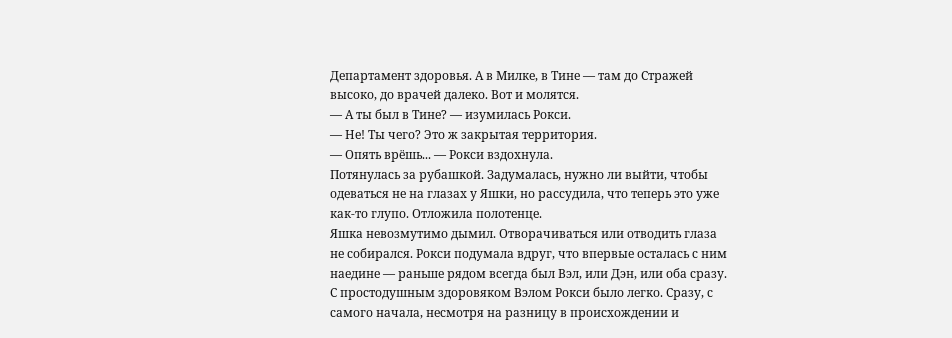Департамент здоровья. А в Милке, в Тине — там до Стражей высоко, до врачей далеко. Вот и молятся.
— А ты был в Тине? — изумилась Рокси.
— Не! Ты чего? Это ж закрытая территория.
— Опять врёшь... — Рокси вздохнула.
Потянулась за рубашкой. Задумалась, нужно ли выйти, чтобы одеваться не на глазах у Яшки, но рассудила, что теперь это уже как-то глупо. Отложила полотенце.
Яшка невозмутимо дымил. Отворачиваться или отводить глаза не собирался. Рокси подумала вдруг, что впервые осталась с ним наедине — раньше рядом всегда был Вэл, или Дэн, или оба сразу.
С простодушным здоровяком Вэлом Рокси было легко. Сразу, с самого начала, несмотря на разницу в происхождении и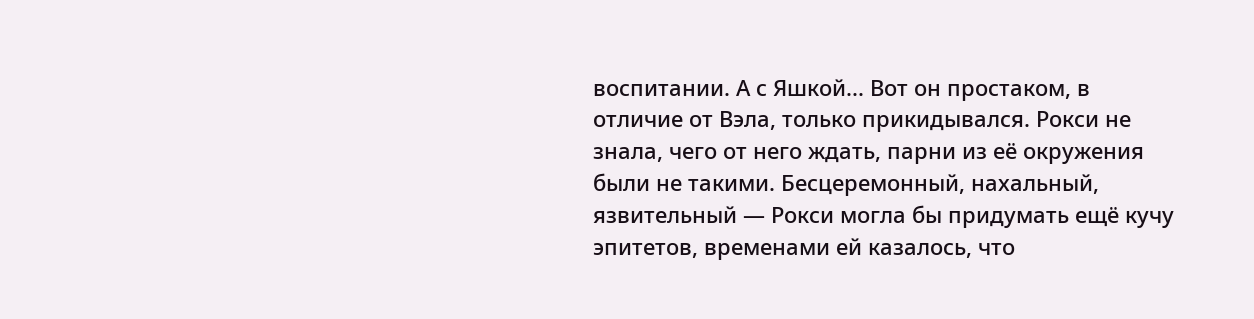воспитании. А с Яшкой... Вот он простаком, в отличие от Вэла, только прикидывался. Рокси не знала, чего от него ждать, парни из её окружения были не такими. Бесцеремонный, нахальный, язвительный — Рокси могла бы придумать ещё кучу эпитетов, временами ей казалось, что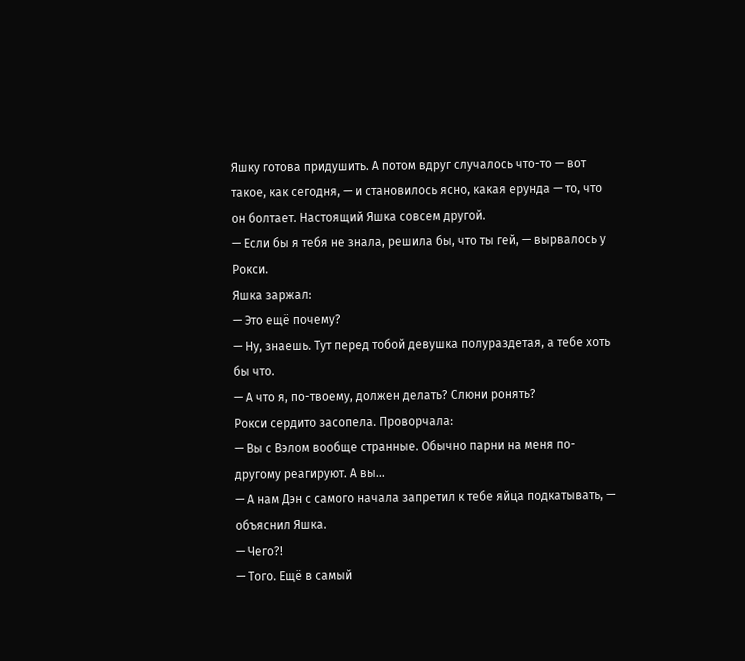Яшку готова придушить. А потом вдруг случалось что-то — вот такое, как сегодня, — и становилось ясно, какая ерунда — то, что он болтает. Настоящий Яшка совсем другой.
— Если бы я тебя не знала, решила бы, что ты гей, — вырвалось у Рокси.
Яшка заржал:
— Это ещё почему?
— Ну, знаешь. Тут перед тобой девушка полураздетая, а тебе хоть бы что.
— А что я, по-твоему, должен делать? Слюни ронять?
Рокси сердито засопела. Проворчала:
— Вы с Вэлом вообще странные. Обычно парни на меня по-другому реагируют. А вы...
— А нам Дэн с самого начала запретил к тебе яйца подкатывать, — объяснил Яшка.
— Чего?!
— Того. Ещё в самый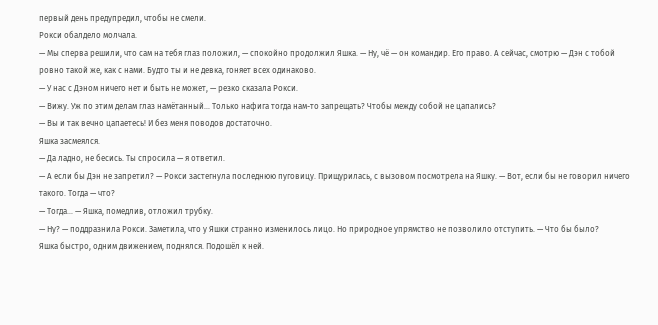первый день предупредил, чтобы не смели.
Рокси обалдело молчала.
— Мы сперва решили, что сам на тебя глаз положил, — спокойно продолжил Яшка. — Ну, чё — он командир. Его право. А сейчас, смотрю — Дэн с тобой ровно такой же, как с нами. Будто ты и не девка, гоняет всех одинаково.
— У нас с Дэном ничего нет и быть не может, — резко сказала Рокси.
— Вижу. Уж по этим делам глаз намётанный... Только нафига тогда нам-то запрещать? Чтобы между собой не цапались?
— Вы и так вечно цапаетесь! И без меня поводов достаточно.
Яшка засмеялся.
— Да ладно, не бесись. Ты спросила — я ответил.
— А если бы Дэн не запретил? — Рокси застегнула последнюю пуговицу. Прищурилась, с вызовом посмотрела на Яшку. — Вот, если бы не говорил ничего такого. Тогда — что?
— Тогда... — Яшка, помедлив, отложил трубку.
— Ну? — поддразнила Рокси. Заметила, что у Яшки странно изменилось лицо. Но природное упрямство не позволило отступить. — Что бы было?
Яшка быстро, одним движением, поднялся. Подошёл к ней.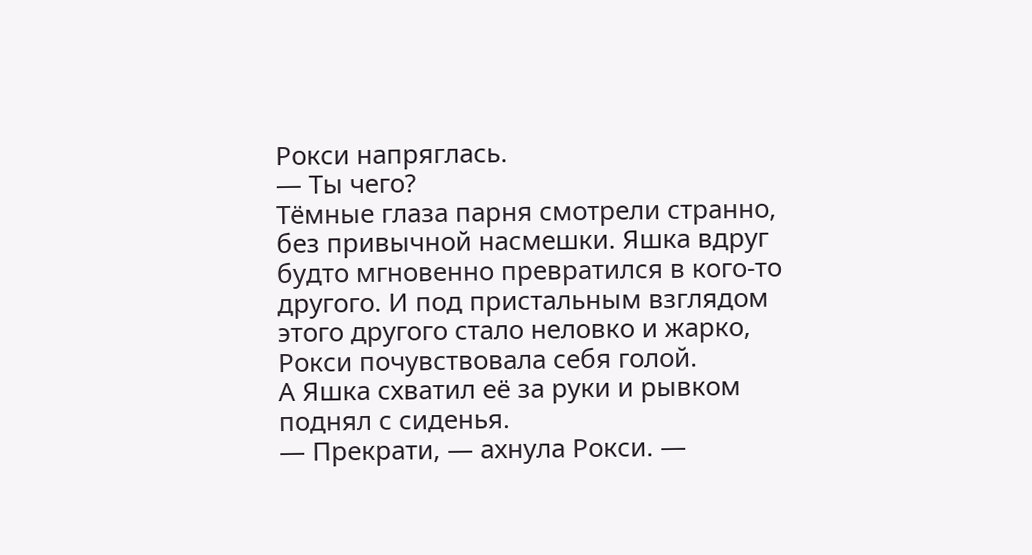Рокси напряглась.
— Ты чего?
Тёмные глаза парня смотрели странно, без привычной насмешки. Яшка вдруг будто мгновенно превратился в кого-то другого. И под пристальным взглядом этого другого стало неловко и жарко, Рокси почувствовала себя голой.
А Яшка схватил её за руки и рывком поднял с сиденья.
— Прекрати, — ахнула Рокси. —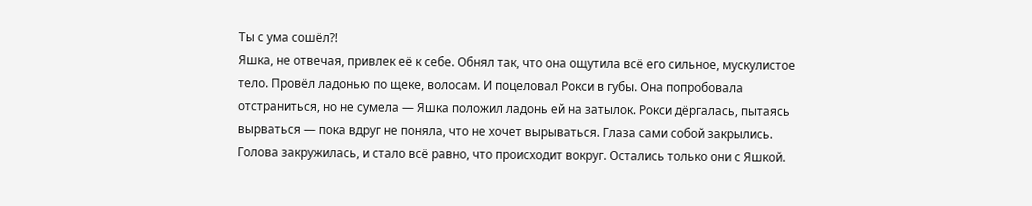Ты с ума сошёл?!
Яшка, не отвечая, привлек её к себе. Обнял так, что она ощутила всё его сильное, мускулистое тело. Провёл ладонью по щеке, волосам. И поцеловал Рокси в губы. Она попробовала отстраниться, но не сумела — Яшка положил ладонь ей на затылок. Рокси дёргалась, пытаясь вырваться — пока вдруг не поняла, что не хочет вырываться. Глаза сами собой закрылись. Голова закружилась, и стало всё равно, что происходит вокруг. Остались только они с Яшкой.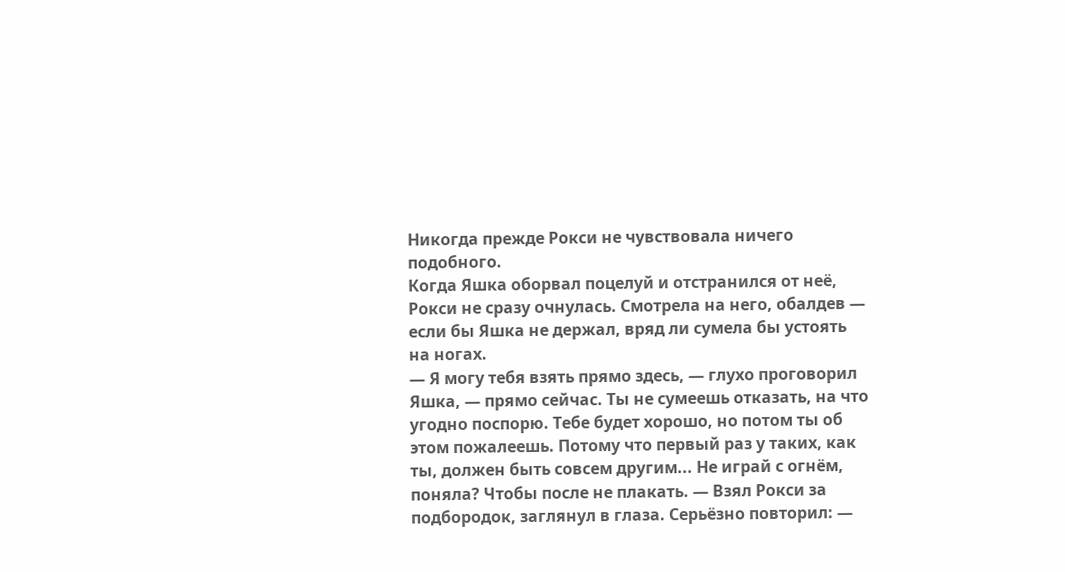Никогда прежде Рокси не чувствовала ничего подобного.
Когда Яшка оборвал поцелуй и отстранился от неё, Рокси не сразу очнулась. Смотрела на него, обалдев — если бы Яшка не держал, вряд ли сумела бы устоять на ногах.
— Я могу тебя взять прямо здесь, — глухо проговорил Яшка, — прямо сейчас. Ты не сумеешь отказать, на что угодно поспорю. Тебе будет хорошо, но потом ты об этом пожалеешь. Потому что первый раз у таких, как ты, должен быть совсем другим... Не играй с огнём, поняла? Чтобы после не плакать. — Взял Рокси за подбородок, заглянул в глаза. Серьёзно повторил: —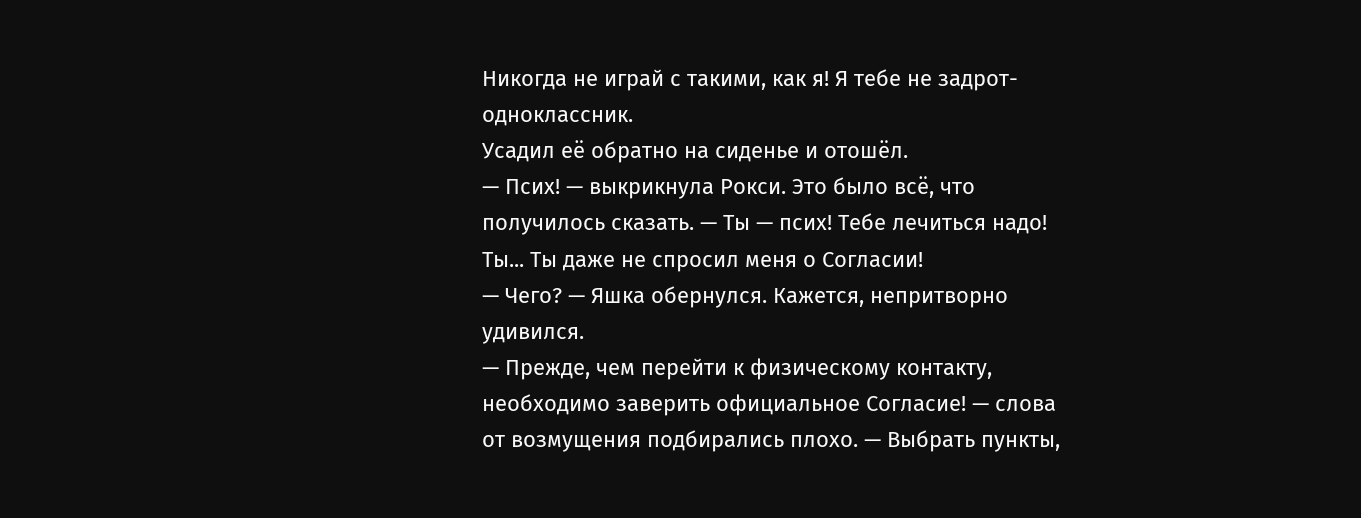Никогда не играй с такими, как я! Я тебе не задрот-одноклассник.
Усадил её обратно на сиденье и отошёл.
— Псих! — выкрикнула Рокси. Это было всё, что получилось сказать. — Ты — псих! Тебе лечиться надо! Ты... Ты даже не спросил меня о Согласии!
— Чего? — Яшка обернулся. Кажется, непритворно удивился.
— Прежде, чем перейти к физическому контакту, необходимо заверить официальное Согласие! — слова от возмущения подбирались плохо. — Выбрать пункты,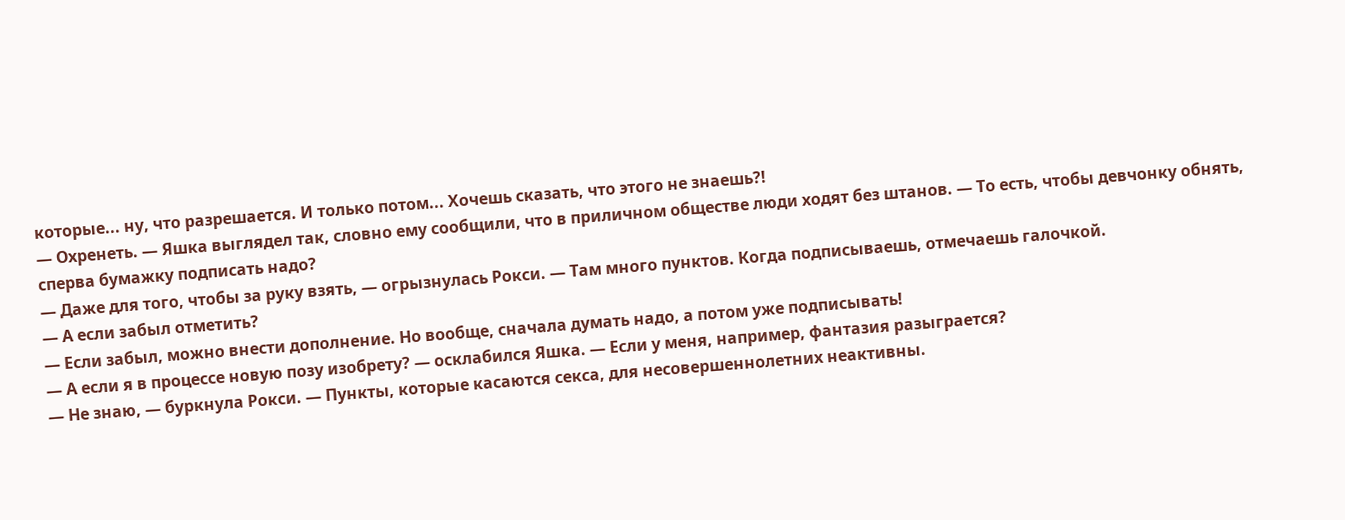которые... ну, что разрешается. И только потом... Хочешь сказать, что этого не знаешь?!
— Охренеть. — Яшка выглядел так, словно ему сообщили, что в приличном обществе люди ходят без штанов. — То есть, чтобы девчонку обнять, сперва бумажку подписать надо?
— Даже для того, чтобы за руку взять, — огрызнулась Рокси. — Там много пунктов. Когда подписываешь, отмечаешь галочкой.
— А если забыл отметить?
— Если забыл, можно внести дополнение. Но вообще, сначала думать надо, а потом уже подписывать!
— А если я в процессе новую позу изобрету? — осклабился Яшка. — Если у меня, например, фантазия разыграется?
— Не знаю, — буркнула Рокси. — Пункты, которые касаются секса, для несовершеннолетних неактивны.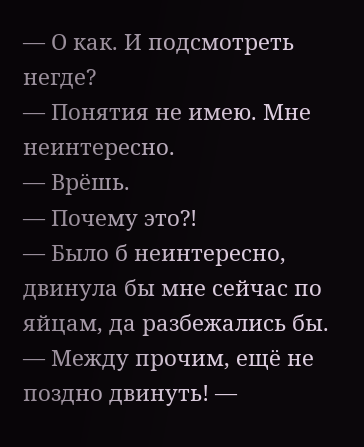— О как. И подсмотреть негде?
— Понятия не имею. Мне неинтересно.
— Врёшь.
— Почему это?!
— Было б неинтересно, двинула бы мне сейчас по яйцам, да разбежались бы.
— Между прочим, ещё не поздно двинуть! —